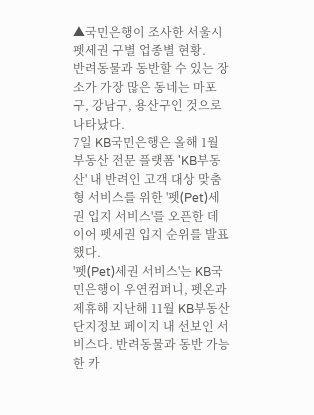▲국민은행이 조사한 서울시 펫세권 구별 업종별 현황.
반려동물과 동반할 수 있는 장소가 가장 많은 동네는 마포구, 강남구, 용산구인 것으로 나타났다.
7일 KB국민은행은 올해 1월 부동산 전문 플랫폼 'KB부동산' 내 반려인 고객 대상 맞춤형 서비스를 위한 '펫(Pet)세권 입지 서비스'를 오픈한 데 이어 펫세권 입지 순위를 발표했다.
'펫(Pet)세권 서비스'는 KB국민은행이 우연컴퍼니, 펫온과 제휴해 지난해 11월 KB부동산 단지정보 페이지 내 선보인 서비스다. 반려동물과 동반 가능한 카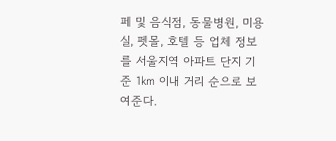페 및 음식점, 동물병원, 미용실, 펫몰, 호텔 등 업체 정보를 서울지역 아파트 단지 기준 1㎞ 이내 거리 순으로 보여준다.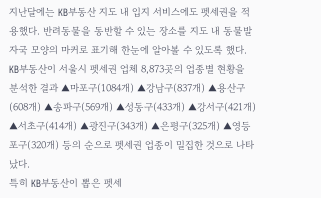지난달에는 KB부동산 지도 내 입지 서비스에도 펫세권을 적용했다. 반려동물을 동반할 수 있는 장소를 지도 내 동물발자국 모양의 마커로 표기해 한눈에 알아볼 수 있도록 했다.
KB부동산이 서울시 펫세권 업체 8,873곳의 업종별 현황을 분석한 결과 ▲마포구(1084개) ▲강남구(837개) ▲용산구(608개) ▲송파구(569개) ▲성동구(433개) ▲강서구(421개) ▲서초구(414개) ▲광진구(343개) ▲은평구(325개) ▲영등포구(320개) 등의 순으로 펫세권 업종이 밀집한 것으로 나타났다.
특히 KB부동산이 뽑은 펫세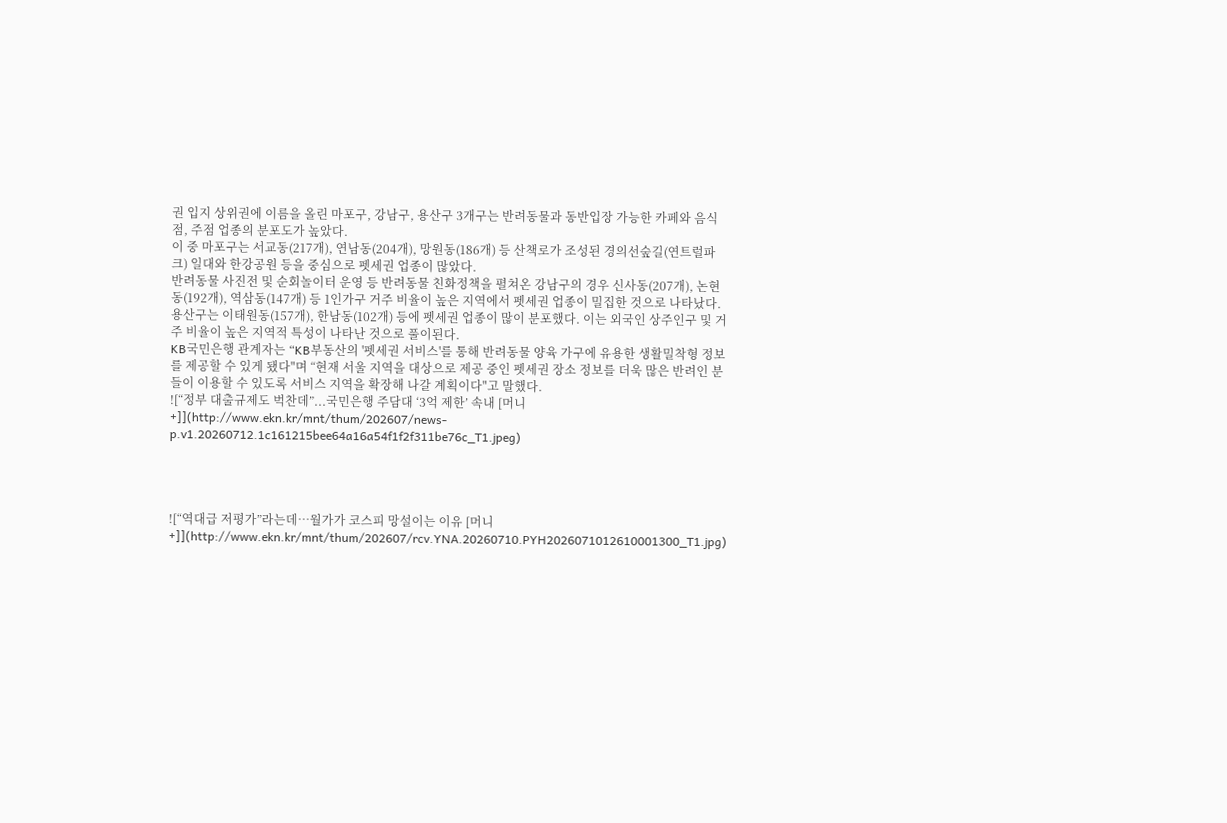권 입지 상위권에 이름을 올린 마포구, 강남구, 용산구 3개구는 반려동물과 동반입장 가능한 카페와 음식점, 주점 업종의 분포도가 높았다.
이 중 마포구는 서교동(217개), 연남동(204개), 망원동(186개) 등 산책로가 조성된 경의선숲길(연트럴파크) 일대와 한강공원 등을 중심으로 펫세권 업종이 많았다.
반려동물 사진전 및 순회놀이터 운영 등 반려동물 친화정책을 펼쳐온 강남구의 경우 신사동(207개), 논현동(192개), 역삼동(147개) 등 1인가구 거주 비율이 높은 지역에서 펫세권 업종이 밀집한 것으로 나타났다.
용산구는 이태원동(157개), 한남동(102개) 등에 펫세권 업종이 많이 분포했다. 이는 외국인 상주인구 및 거주 비율이 높은 지역적 특성이 나타난 것으로 풀이된다.
KB국민은행 관계자는 “KB부동산의 '펫세권 서비스'를 통해 반려동물 양육 가구에 유용한 생활밀착형 정보를 제공할 수 있게 됐다"며 “현재 서울 지역을 대상으로 제공 중인 펫세권 장소 정보를 더욱 많은 반려인 분들이 이용할 수 있도록 서비스 지역을 확장해 나갈 계획이다"고 말했다.
![“정부 대출규제도 벅찬데”...국민은행 주담대 ‘3억 제한’ 속내 [머니+]](http://www.ekn.kr/mnt/thum/202607/news-p.v1.20260712.1c161215bee64a16a54f1f2f311be76c_T1.jpeg)




![“역대급 저평가”라는데…월가가 코스피 망설이는 이유 [머니+]](http://www.ekn.kr/mnt/thum/202607/rcv.YNA.20260710.PYH2026071012610001300_T1.jpg)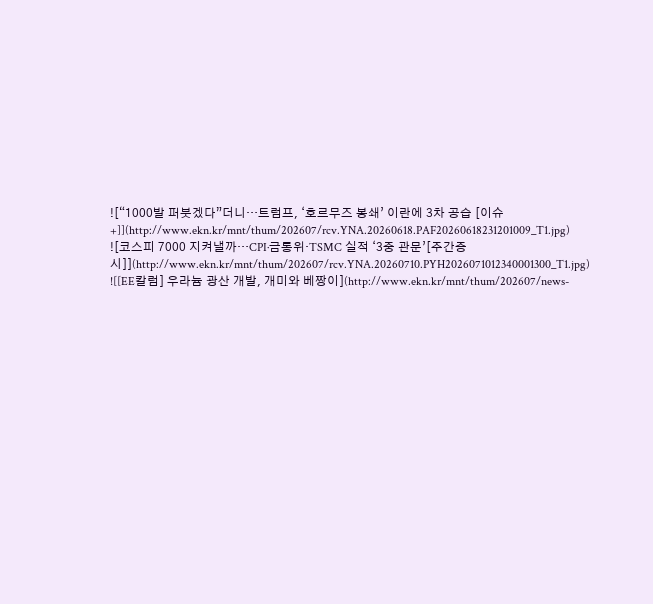![“1000발 퍼붓겠다”더니…트럼프, ‘호르무즈 봉쇄’ 이란에 3차 공습 [이슈+]](http://www.ekn.kr/mnt/thum/202607/rcv.YNA.20260618.PAF20260618231201009_T1.jpg)
![코스피 7000 지켜낼까…CPI·금통위·TSMC 실적 ‘3중 관문’[주간증시]](http://www.ekn.kr/mnt/thum/202607/rcv.YNA.20260710.PYH2026071012340001300_T1.jpg)
![[EE칼럼] 우라늄 광산 개발, 개미와 베짱이](http://www.ekn.kr/mnt/thum/202607/news-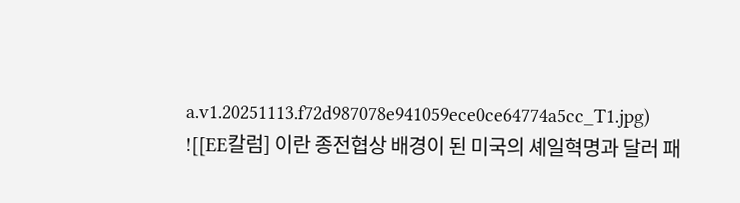a.v1.20251113.f72d987078e941059ece0ce64774a5cc_T1.jpg)
![[EE칼럼] 이란 종전협상 배경이 된 미국의 셰일혁명과 달러 패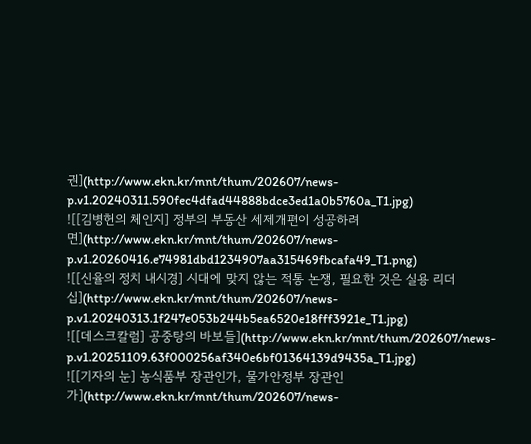권](http://www.ekn.kr/mnt/thum/202607/news-p.v1.20240311.590fec4dfad44888bdce3ed1a0b5760a_T1.jpg)
![[김병헌의 체인지] 정부의 부동산 세제개편이 성공하려면](http://www.ekn.kr/mnt/thum/202607/news-p.v1.20260416.e74981dbd1234907aa315469fbcafa49_T1.png)
![[신율의 정치 내시경] 시대에 맞지 않는 적통 논쟁, 필요한 것은 실용 리더십](http://www.ekn.kr/mnt/thum/202607/news-p.v1.20240313.1f247e053b244b5ea6520e18fff3921e_T1.jpg)
![[데스크칼럼] 공중탕의 바보들](http://www.ekn.kr/mnt/thum/202607/news-p.v1.20251109.63f000256af340e6bf01364139d9435a_T1.jpg)
![[기자의 눈] 농식품부 장관인가, 물가안정부 장관인가](http://www.ekn.kr/mnt/thum/202607/news-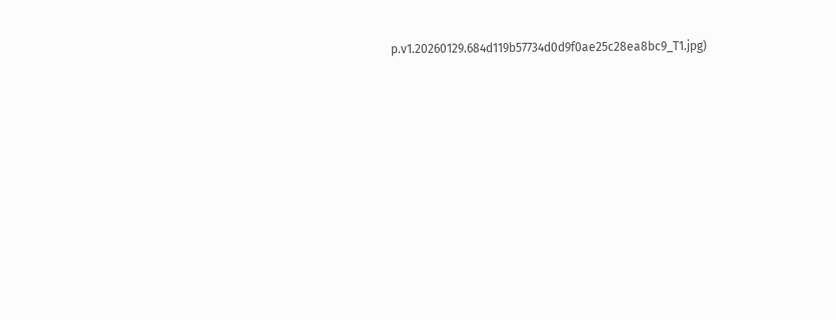p.v1.20260129.684d119b57734d0d9f0ae25c28ea8bc9_T1.jpg)